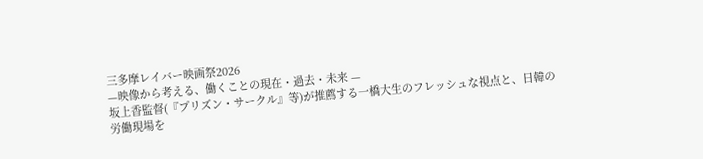三多摩レイバー映画祭2026
—映像から考える、働くことの現在・過去・未来 —
坂上香監督(『プリズン・サークル』等)が推薦する一橋大生のフレッシュな視点と、日韓の労働現場を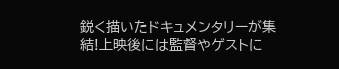鋭く描いたドキュメンタリーが集結!上映後には監督やゲストに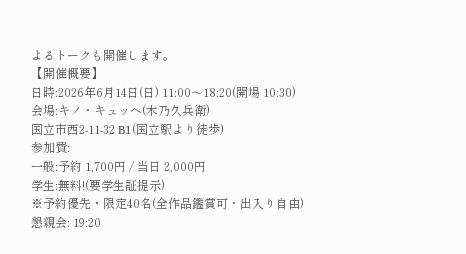よるトークも開催します。
【開催概要】
日時:2026年6月14日(日) 11:00〜18:20(開場 10:30)
会場:キノ・キュッヘ(木乃久兵衛)
国立市西2-11-32 B1(国立駅より徒歩)
参加費:
一般:予約 1,700円 / 当日 2,000円
学生:無料!(要学生証提示)
※予約優先・限定40名(全作品鑑賞可・出入り自由)
懇親会: 19:20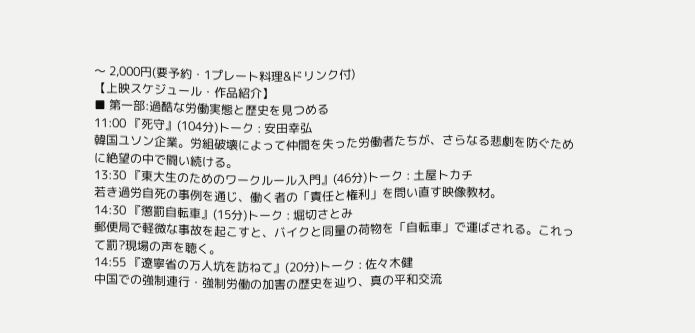〜 2,000円(要予約・1プレート料理&ドリンク付)
【上映スケジュール・作品紹介】
■ 第一部:過酷な労働実態と歴史を見つめる
11:00 『死守』(104分)トーク : 安田幸弘
韓国ユソン企業。労組破壊によって仲間を失った労働者たちが、さらなる悲劇を防ぐために絶望の中で闘い続ける。
13:30 『東大生のためのワークルール入門』(46分)トーク : 土屋トカチ
若き過労自死の事例を通じ、働く者の「責任と権利」を問い直す映像教材。
14:30 『懲罰自転車』(15分)トーク : 堀切さとみ
郵便局で軽微な事故を起こすと、バイクと同量の荷物を「自転車」で運ばされる。これって罰?現場の声を聴く。
14:55 『遼寧省の万人坑を訪ねて』(20分)トーク : 佐々木健
中国での強制連行・強制労働の加害の歴史を辿り、真の平和交流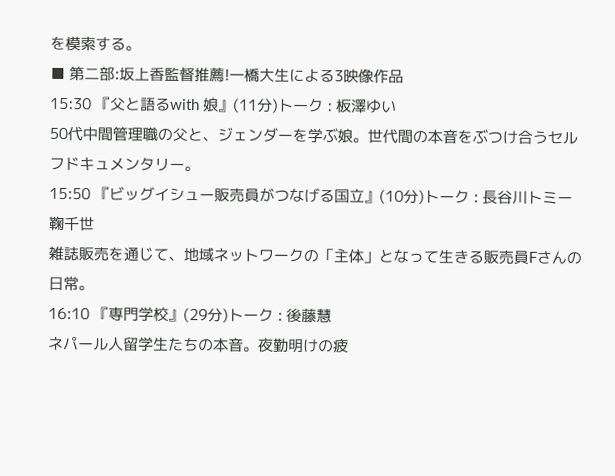を模索する。
■ 第二部:坂上香監督推薦!一橋大生による3映像作品
15:30 『父と語るwith 娘』(11分)トーク : 板澤ゆい
50代中間管理職の父と、ジェンダーを学ぶ娘。世代間の本音をぶつけ合うセルフドキュメンタリー。
15:50 『ビッグイシュー販売員がつなげる国立』(10分)トーク : 長谷川トミー鞠千世
雑誌販売を通じて、地域ネットワークの「主体」となって生きる販売員Fさんの日常。
16:10 『専門学校』(29分)トーク : 後藤慧
ネパール人留学生たちの本音。夜勤明けの疲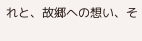れと、故郷への想い、そ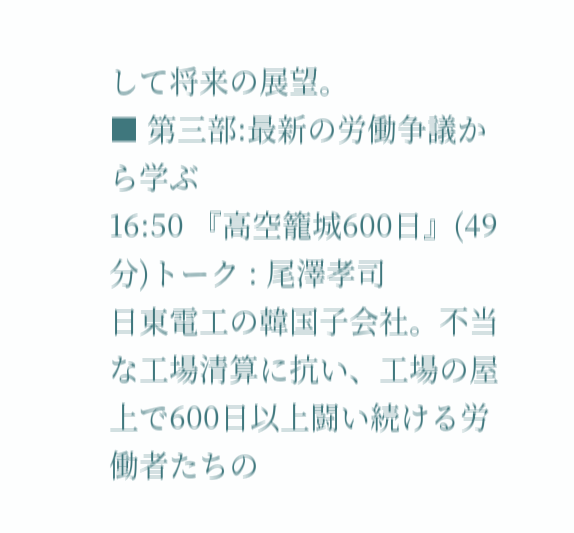して将来の展望。
■ 第三部:最新の労働争議から学ぶ
16:50 『高空籠城600日』(49分)トーク : 尾澤孝司
日東電工の韓国子会社。不当な工場清算に抗い、工場の屋上で600日以上闘い続ける労働者たちの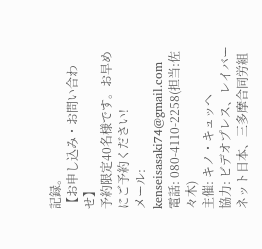記録。
【お申し込み・お問い合わせ】
予約限定40名様です。お早めにご予約ください!
メール: kenseisasaki74@gmail.com
電話: 080-4110-2258(担当:佐々木)
主催: キノ・キュッヘ
協力: ビデオプレス、レイバーネット日本、三多摩合同労組